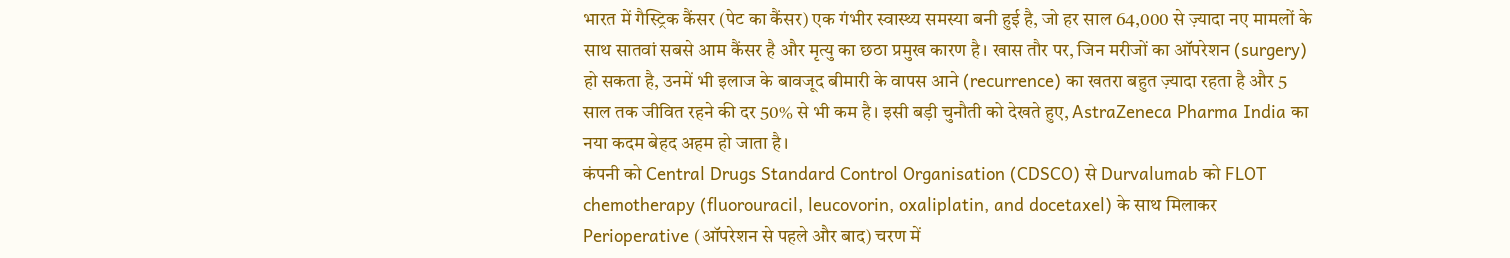भारत में गैस्ट्रिक कैंसर (पेट का कैंसर) एक गंभीर स्वास्थ्य समस्या बनी हुई है, जो हर साल 64,000 से ज़्यादा नए मामलों के साथ सातवां सबसे आम कैंसर है और मृत्यु का छठा प्रमुख कारण है। खास तौर पर, जिन मरीजों का ऑपरेशन (surgery) हो सकता है, उनमें भी इलाज के बावजूद बीमारी के वापस आने (recurrence) का खतरा बहुत ज़्यादा रहता है और 5 साल तक जीवित रहने की दर 50% से भी कम है। इसी बड़ी चुनौती को देखते हुए, AstraZeneca Pharma India का नया कदम बेहद अहम हो जाता है।
कंपनी को Central Drugs Standard Control Organisation (CDSCO) से Durvalumab को FLOT chemotherapy (fluorouracil, leucovorin, oxaliplatin, and docetaxel) के साथ मिलाकर Perioperative (ऑपरेशन से पहले और बाद) चरण में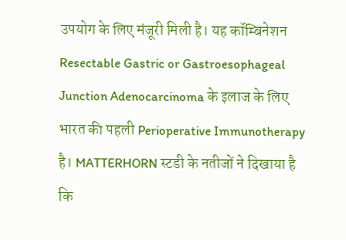उपयोग के लिए मंजूरी मिली है। यह कॉम्बिनेशन Resectable Gastric or Gastroesophageal Junction Adenocarcinoma के इलाज के लिए भारत की पहली Perioperative Immunotherapy है। MATTERHORN स्टडी के नतीजों ने दिखाया है कि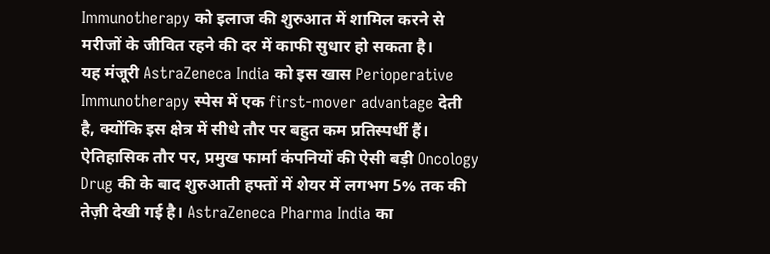Immunotherapy को इलाज की शुरुआत में शामिल करने से मरीजों के जीवित रहने की दर में काफी सुधार हो सकता है।
यह मंजूरी AstraZeneca India को इस खास Perioperative Immunotherapy स्पेस में एक first-mover advantage देती है, क्योंकि इस क्षेत्र में सीधे तौर पर बहुत कम प्रतिस्पर्धी हैं। ऐतिहासिक तौर पर, प्रमुख फार्मा कंपनियों की ऐसी बड़ी Oncology Drug की के बाद शुरुआती हफ्तों में शेयर में लगभग 5% तक की तेज़ी देखी गई है। AstraZeneca Pharma India का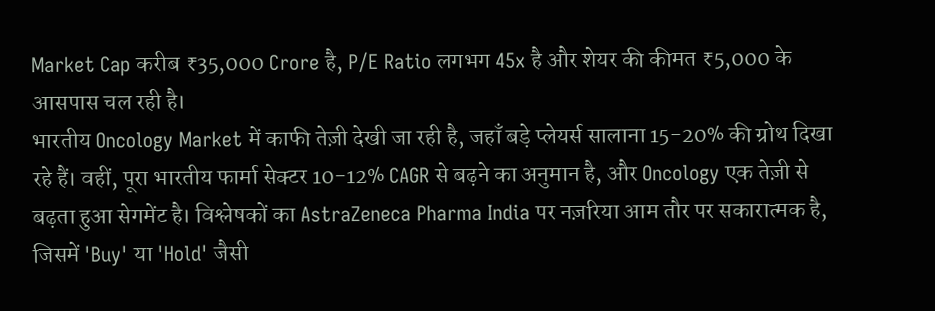Market Cap करीब ₹35,000 Crore है, P/E Ratio लगभग 45x है और शेयर की कीमत ₹5,000 के आसपास चल रही है।
भारतीय Oncology Market में काफी तेज़ी देखी जा रही है, जहाँ बड़े प्लेयर्स सालाना 15-20% की ग्रोथ दिखा रहे हैं। वहीं, पूरा भारतीय फार्मा सेक्टर 10-12% CAGR से बढ़ने का अनुमान है, और Oncology एक तेज़ी से बढ़ता हुआ सेगमेंट है। विश्लेषकों का AstraZeneca Pharma India पर नज़रिया आम तौर पर सकारात्मक है, जिसमें 'Buy' या 'Hold' जैसी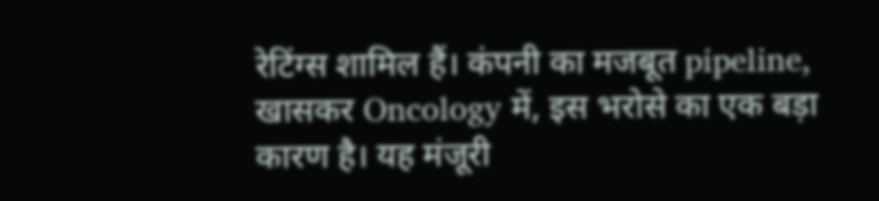रेटिंग्स शामिल हैं। कंपनी का मजबूत pipeline, खासकर Oncology में, इस भरोसे का एक बड़ा कारण है। यह मंजूरी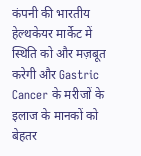कंपनी की भारतीय हेल्थकेयर मार्केट में स्थिति को और मज़बूत करेगी और Gastric Cancer के मरीजों के इलाज के मानकों को बेहतर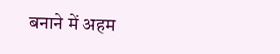बनाने में अहम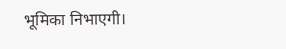भूमिका निभाएगी।